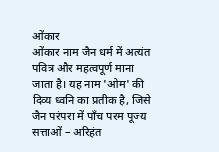ओंकार
ओंकार नाम जैन धर्म में अत्यंत पवित्र और महत्वपूर्ण माना जाता है। यह नाम 'ओम' की दिव्य ध्वनि का प्रतीक है, जिसे जैन परंपरा में पाँच परम पूज्य सत्ताओं – अरिहंत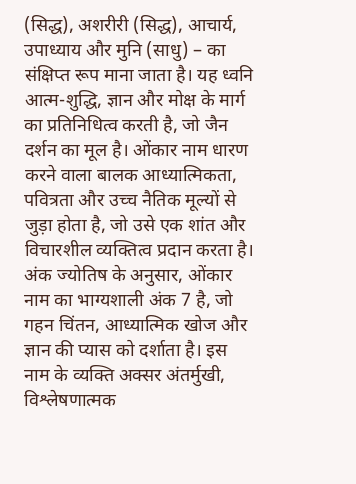(सिद्ध), अशरीरी (सिद्ध), आचार्य, उपाध्याय और मुनि (साधु) – का संक्षिप्त रूप माना जाता है। यह ध्वनि आत्म-शुद्धि, ज्ञान और मोक्ष के मार्ग का प्रतिनिधित्व करती है, जो जैन दर्शन का मूल है। ओंकार नाम धारण करने वाला बालक आध्यात्मिकता, पवित्रता और उच्च नैतिक मूल्यों से जुड़ा होता है, जो उसे एक शांत और विचारशील व्यक्तित्व प्रदान करता है।
अंक ज्योतिष के अनुसार, ओंकार नाम का भाग्यशाली अंक 7 है, जो गहन चिंतन, आध्यात्मिक खोज और ज्ञान की प्यास को दर्शाता है। इस नाम के व्यक्ति अक्सर अंतर्मुखी, विश्लेषणात्मक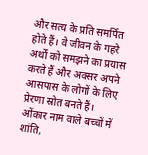और सत्य के प्रति समर्पित होते हैं। वे जीवन के गहरे अर्थों को समझने का प्रयास करते हैं और अक्सर अपने आसपास के लोगों के लिए प्रेरणा स्रोत बनते हैं। ओंकार नाम वाले बच्चों में शांति,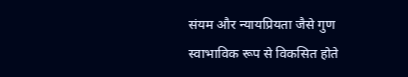संयम और न्यायप्रियता जैसे गुण स्वाभाविक रूप से विकसित होते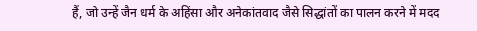हैं, जो उन्हें जैन धर्म के अहिंसा और अनेकांतवाद जैसे सिद्धांतों का पालन करने में मदद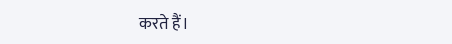करते हैं।